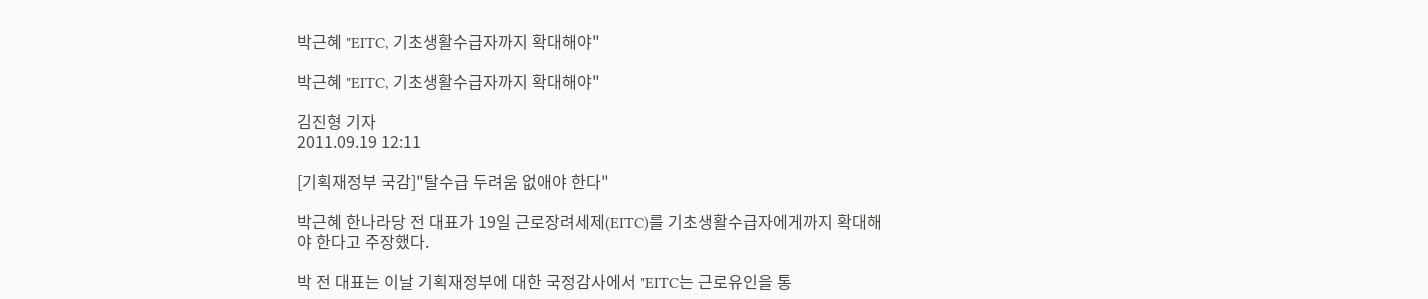박근혜 "EITC, 기초생활수급자까지 확대해야"

박근혜 "EITC, 기초생활수급자까지 확대해야"

김진형 기자
2011.09.19 12:11

[기획재정부 국감]"탈수급 두려움 없애야 한다"

박근혜 한나라당 전 대표가 19일 근로장려세제(EITC)를 기초생활수급자에게까지 확대해야 한다고 주장했다.

박 전 대표는 이날 기획재정부에 대한 국정감사에서 "EITC는 근로유인을 통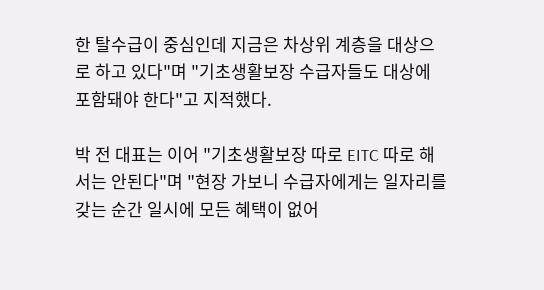한 탈수급이 중심인데 지금은 차상위 계층을 대상으로 하고 있다"며 "기초생활보장 수급자들도 대상에 포함돼야 한다"고 지적했다.

박 전 대표는 이어 "기초생활보장 따로 EITC 따로 해서는 안된다"며 "현장 가보니 수급자에게는 일자리를 갖는 순간 일시에 모든 혜택이 없어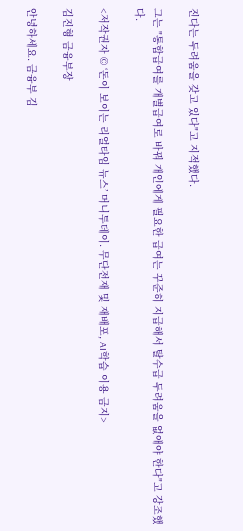진다는 두려움을 갖고 있다"고 지적했다.

그는 "통합급여를 개별급여로 바꿔 개인에게 필요한 급여는 꾸준히 지급해서 탈수급 두려움을 없애야 한다"고 강조했다.

<저작권자 © ‘돈이 보이는 리얼타임 뉴스’ 머니투데이. 무단전재 및 재배포, AI학습 이용 금지>

김진형 금융부장

안녕하세요. 금융부 김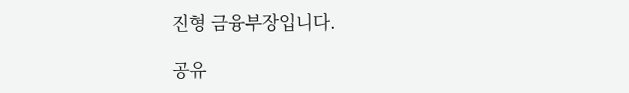진형 금융부장입니다.

공유